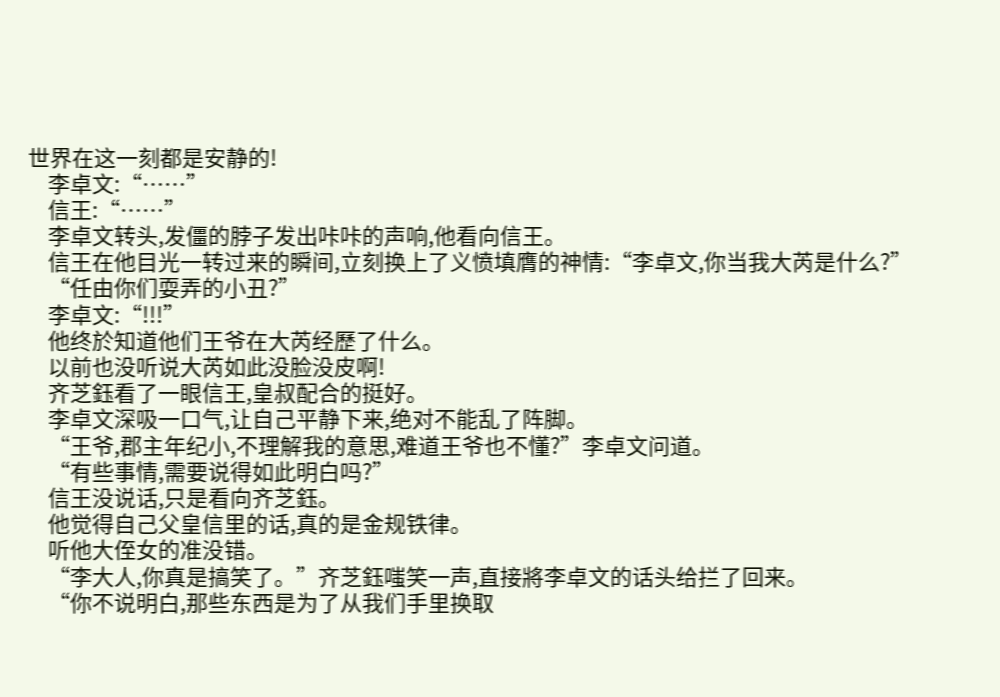世界在这一刻都是安静的!
    李卓文:“……”
    信王:“……”
    李卓文转头,发僵的脖子发出咔咔的声响,他看向信王。
    信王在他目光一转过来的瞬间,立刻换上了义愤填膺的神情:“李卓文,你当我大芮是什么?”
    “任由你们耍弄的小丑?”
    李卓文:“!!!”
    他终於知道他们王爷在大芮经歷了什么。
    以前也没听说大芮如此没脸没皮啊!
    齐芝鈺看了一眼信王,皇叔配合的挺好。
    李卓文深吸一口气,让自己平静下来,绝对不能乱了阵脚。
    “王爷,郡主年纪小,不理解我的意思,难道王爷也不懂?”李卓文问道。
    “有些事情,需要说得如此明白吗?”
    信王没说话,只是看向齐芝鈺。
    他觉得自己父皇信里的话,真的是金规铁律。
    听他大侄女的准没错。
    “李大人,你真是搞笑了。”齐芝鈺嗤笑一声,直接將李卓文的话头给拦了回来。
    “你不说明白,那些东西是为了从我们手里换取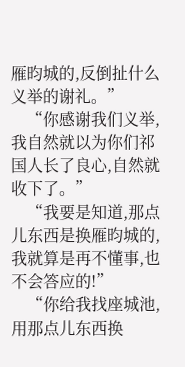雁昀城的,反倒扯什么义举的谢礼。”
    “你感谢我们义举,我自然就以为你们祁国人长了良心,自然就收下了。”
    “我要是知道,那点儿东西是换雁昀城的,我就算是再不懂事,也不会答应的!”
    “你给我找座城池,用那点儿东西换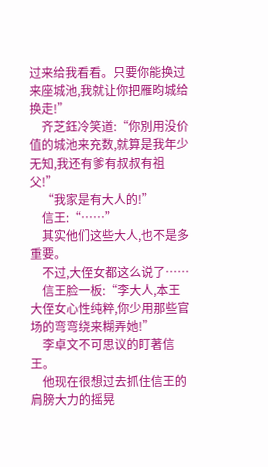过来给我看看。只要你能换过来座城池,我就让你把雁昀城给换走!”
    齐芝鈺冷笑道:“你別用没价值的城池来充数,就算是我年少无知,我还有爹有叔叔有祖父!”
    “我家是有大人的!”
    信王:“……”
    其实他们这些大人,也不是多重要。
    不过,大侄女都这么说了……
    信王脸一板:“李大人,本王大侄女心性纯粹,你少用那些官场的弯弯绕来糊弄她!”
    李卓文不可思议的盯著信王。
    他现在很想过去抓住信王的肩膀大力的摇晃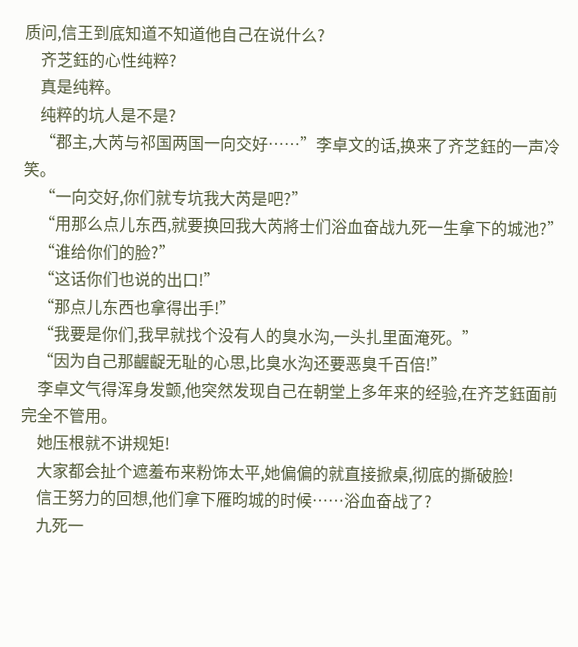质问,信王到底知道不知道他自己在说什么?
    齐芝鈺的心性纯粹?
    真是纯粹。
    纯粹的坑人是不是?
    “郡主,大芮与祁国两国一向交好……”李卓文的话,换来了齐芝鈺的一声冷笑。
    “一向交好,你们就专坑我大芮是吧?”
    “用那么点儿东西,就要换回我大芮將士们浴血奋战九死一生拿下的城池?”
    “谁给你们的脸?”
    “这话你们也说的出口!”
    “那点儿东西也拿得出手!”
    “我要是你们,我早就找个没有人的臭水沟,一头扎里面淹死。”
    “因为自己那齷齪无耻的心思,比臭水沟还要恶臭千百倍!”
    李卓文气得浑身发颤,他突然发现自己在朝堂上多年来的经验,在齐芝鈺面前完全不管用。
    她压根就不讲规矩!
    大家都会扯个遮羞布来粉饰太平,她偏偏的就直接掀桌,彻底的撕破脸!
    信王努力的回想,他们拿下雁昀城的时候……浴血奋战了?
    九死一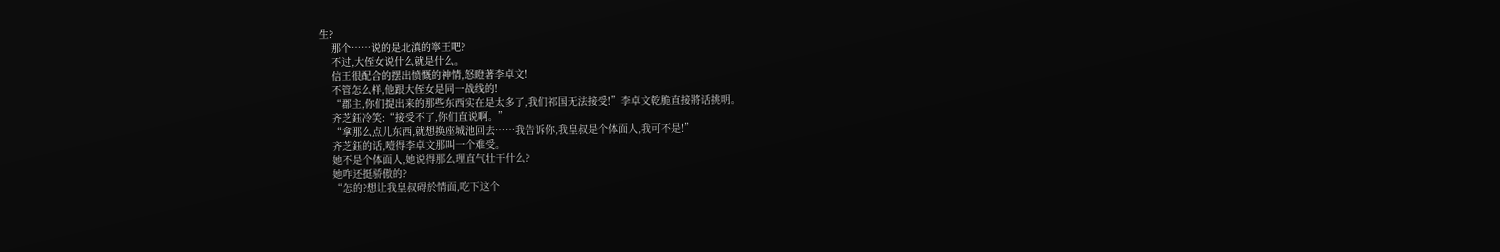生?
    那个……说的是北滇的寧王吧?
    不过,大侄女说什么就是什么。
    信王很配合的摆出愤慨的神情,怒瞪著李卓文!
    不管怎么样,他跟大侄女是同一战线的!
    “郡主,你们提出来的那些东西实在是太多了,我们祁国无法接受!”李卓文乾脆直接將话挑明。
    齐芝鈺冷笑:“接受不了,你们直说啊。”
    “拿那么点儿东西,就想换座城池回去……我告诉你,我皇叔是个体面人,我可不是!”
    齐芝鈺的话,噎得李卓文那叫一个难受。
    她不是个体面人,她说得那么理直气壮干什么?
    她咋还挺骄傲的?
    “怎的?想让我皇叔碍於情面,吃下这个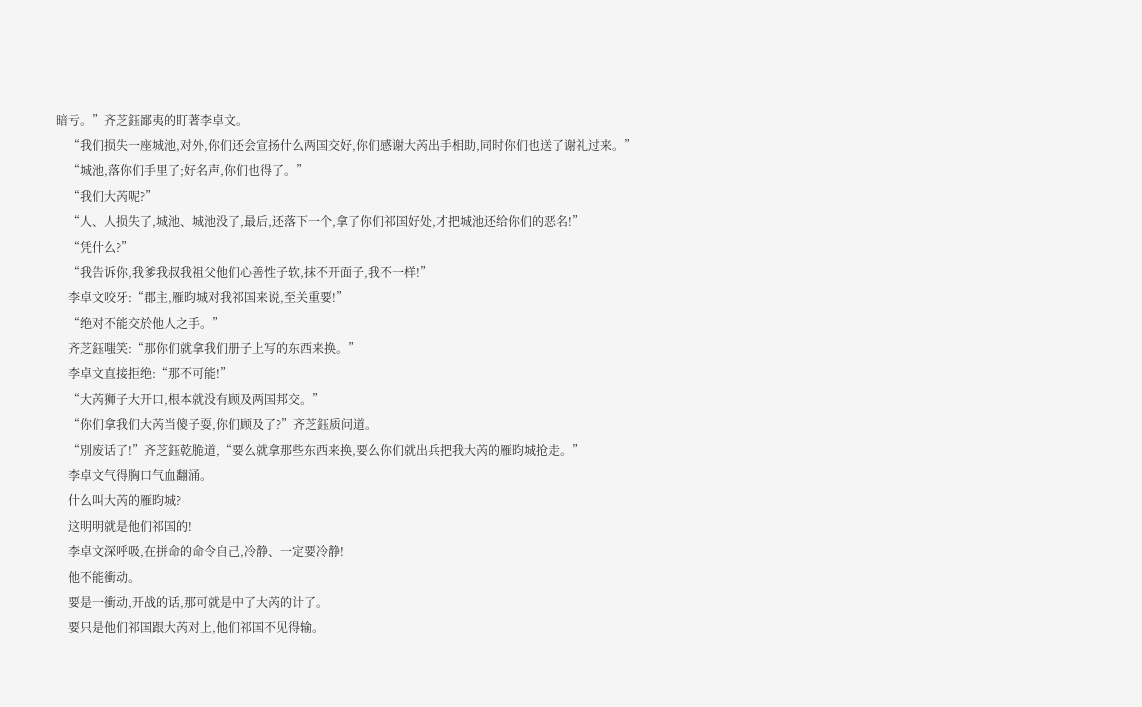暗亏。”齐芝鈺鄙夷的盯著李卓文。
    “我们损失一座城池,对外,你们还会宣扬什么两国交好,你们感谢大芮出手相助,同时你们也送了谢礼过来。”
    “城池,落你们手里了;好名声,你们也得了。”
    “我们大芮呢?”
    “人、人损失了,城池、城池没了,最后,还落下一个,拿了你们祁国好处,才把城池还给你们的恶名!”
    “凭什么?”
    “我告诉你,我爹我叔我祖父他们心善性子软,抹不开面子,我不一样!”
    李卓文咬牙:“郡主,雁昀城对我祁国来说,至关重要!”
    “绝对不能交於他人之手。”
    齐芝鈺嗤笑:“那你们就拿我们册子上写的东西来换。”
    李卓文直接拒绝:“那不可能!”
    “大芮狮子大开口,根本就没有顾及两国邦交。”
    “你们拿我们大芮当傻子耍,你们顾及了?”齐芝鈺质问道。
    “別废话了!”齐芝鈺乾脆道,“要么就拿那些东西来换,要么你们就出兵把我大芮的雁昀城抢走。”
    李卓文气得胸口气血翻涌。
    什么叫大芮的雁昀城?
    这明明就是他们祁国的!
    李卓文深呼吸,在拼命的命令自己,冷静、一定要冷静!
    他不能衝动。
    要是一衝动,开战的话,那可就是中了大芮的计了。
    要只是他们祁国跟大芮对上,他们祁国不见得输。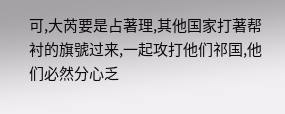可,大芮要是占著理,其他国家打著帮衬的旗號过来,一起攻打他们祁国,他们必然分心乏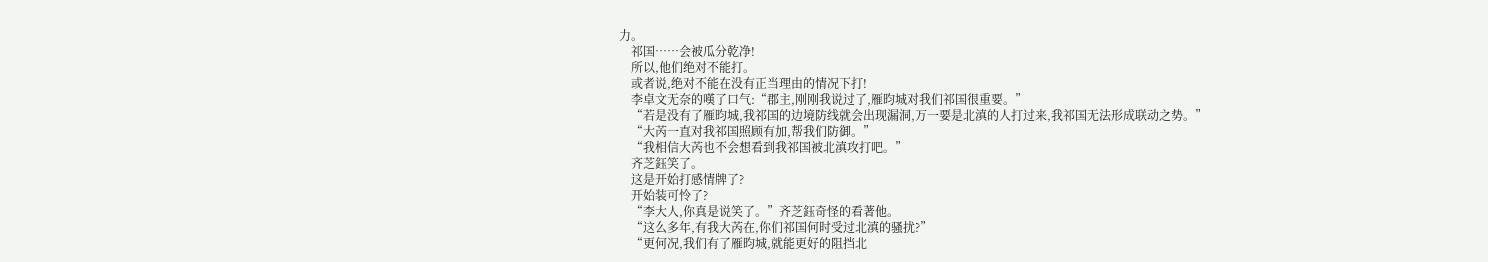力。
    祁国……会被瓜分乾净!
    所以,他们绝对不能打。
    或者说,绝对不能在没有正当理由的情况下打!
    李卓文无奈的嘆了口气:“郡主,刚刚我说过了,雁昀城对我们祁国很重要。”
    “若是没有了雁昀城,我祁国的边境防线就会出现漏洞,万一要是北滇的人打过来,我祁国无法形成联动之势。”
    “大芮一直对我祁国照顾有加,帮我们防御。”
    “我相信大芮也不会想看到我祁国被北滇攻打吧。”
    齐芝鈺笑了。
    这是开始打感情牌了?
    开始装可怜了?
    “李大人,你真是说笑了。”齐芝鈺奇怪的看著他。
    “这么多年,有我大芮在,你们祁国何时受过北滇的骚扰?”
    “更何况,我们有了雁昀城,就能更好的阻挡北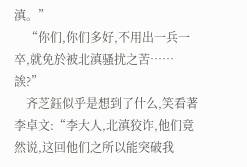滇。”
    “你们,你们多好,不用出一兵一卒,就免於被北滇骚扰之苦……誒?”
    齐芝鈺似乎是想到了什么,笑看著李卓文:“李大人,北滇狡诈,他们竟然说,这回他们之所以能突破我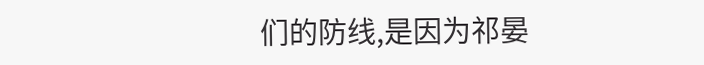们的防线,是因为祁晏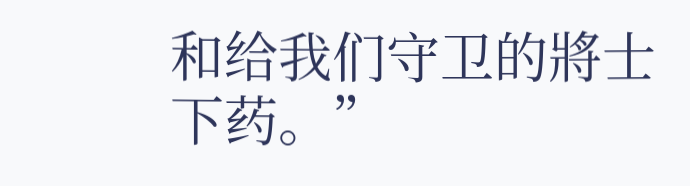和给我们守卫的將士下药。”